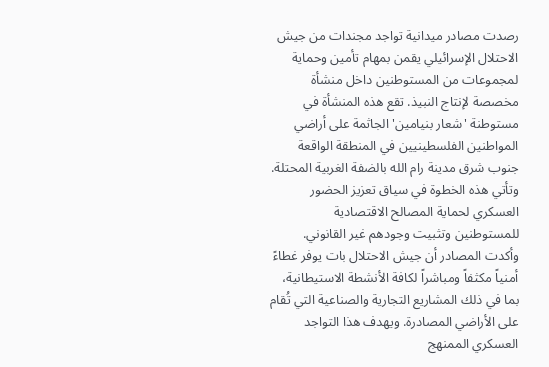رصدت مصادر ميدانية تواجد مجندات من جيش الاحتلال الإسرائيلي يقمن بمهام تأمين وحماية لمجموعات من المستوطنين داخل منشأة مخصصة لإنتاج النبيذ. تقع هذه المنشأة في مستوطنة 'شعار بنيامين' الجاثمة على أراضي المواطنين الفلسطينيين في المنطقة الواقعة جنوب شرق مدينة رام الله بالضفة الغربية المحتلة. وتأتي هذه الخطوة في سياق تعزيز الحضور العسكري لحماية المصالح الاقتصادية للمستوطنين وتثبيت وجودهم غير القانوني.
وأكدت المصادر أن جيش الاحتلال بات يوفر غطاءً أمنياً مكثفاً ومباشراً لكافة الأنشطة الاستيطانية، بما في ذلك المشاريع التجارية والصناعية التي تُقام على الأراضي المصادرة. ويهدف هذا التواجد العسكري الممنهج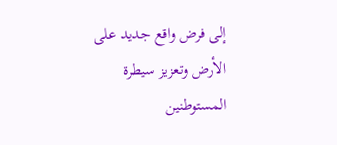إلى فرض واقع جديد على الأرض وتعزيز سيطرة المستوطنين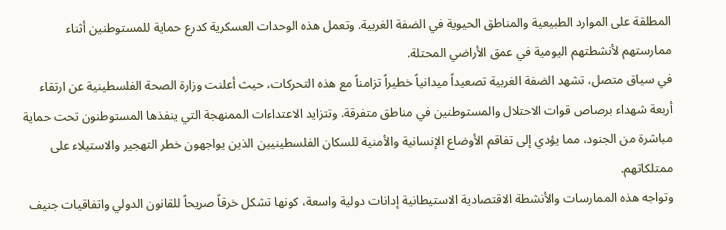المطلقة على الموارد الطبيعية والمناطق الحيوية في الضفة الغربية. وتعمل هذه الوحدات العسكرية كدرع حماية للمستوطنين أثناء ممارستهم لأنشطتهم اليومية في عمق الأراضي المحتلة.
في سياق متصل، تشهد الضفة الغربية تصعيداً ميدانياً خطيراً تزامناً مع هذه التحركات، حيث أعلنت وزارة الصحة الفلسطينية عن ارتقاء أربعة شهداء برصاص قوات الاحتلال والمستوطنين في مناطق متفرقة. وتتزايد الاعتداءات الممنهجة التي ينفذها المستوطنون تحت حماية مباشرة من الجنود، مما يؤدي إلى تفاقم الأوضاع الإنسانية والأمنية للسكان الفلسطينيين الذين يواجهون خطر التهجير والاستيلاء على ممتلكاتهم.
وتواجه هذه الممارسات والأنشطة الاقتصادية الاستيطانية إدانات دولية واسعة، كونها تشكل خرقاً صريحاً للقانون الدولي واتفاقيات جنيف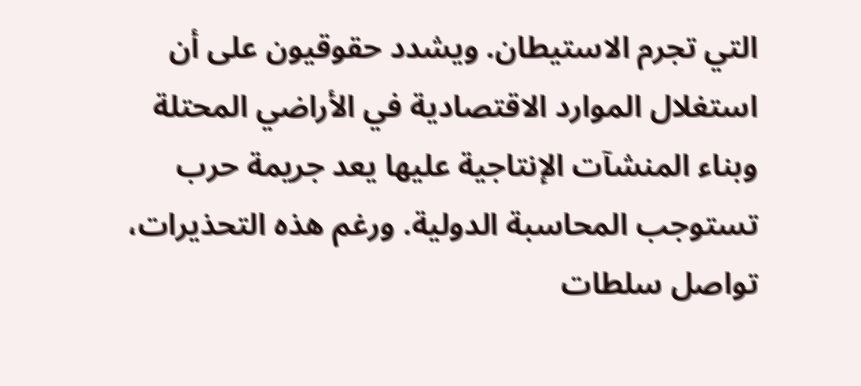التي تجرم الاستيطان. ويشدد حقوقيون على أن استغلال الموارد الاقتصادية في الأراضي المحتلة وبناء المنشآت الإنتاجية عليها يعد جريمة حرب تستوجب المحاسبة الدولية. ورغم هذه التحذيرات، تواصل سلطات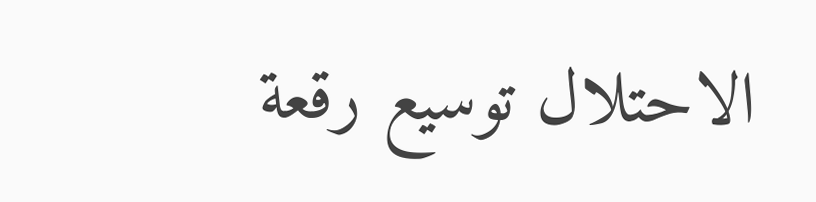الاحتلال توسيع رقعة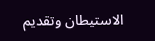الاستيطان وتقديم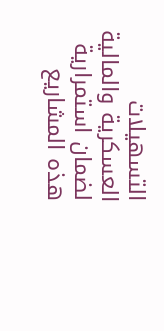التسهيلات العسكرية والمالية لضمان استمرارية هذه المشاريع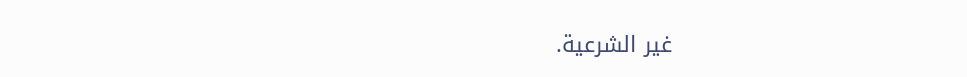غير الشرعية.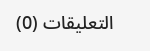التعليقات (0)